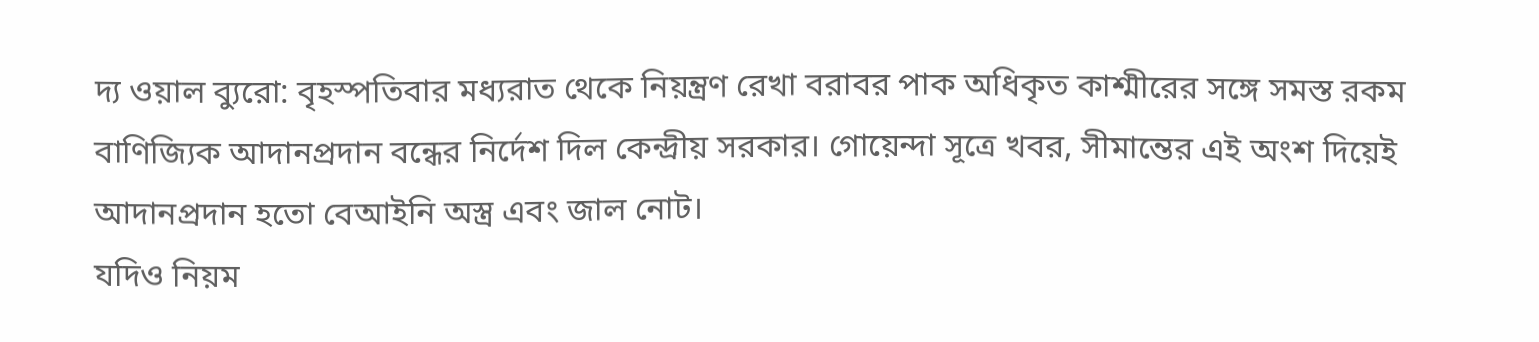দ্য ওয়াল ব্যুরো: বৃহস্পতিবার মধ্যরাত থেকে নিয়ন্ত্রণ রেখা বরাবর পাক অধিকৃত কাশ্মীরের সঙ্গে সমস্ত রকম বাণিজ্যিক আদানপ্রদান বন্ধের নির্দেশ দিল কেন্দ্রীয় সরকার। গোয়েন্দা সূত্রে খবর, সীমান্তের এই অংশ দিয়েই আদানপ্রদান হতো বেআইনি অস্ত্র এবং জাল নোট।
যদিও নিয়ম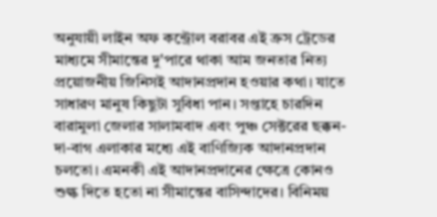অনুযায়ী লাইন অফ কন্ট্রোল বরাবর এই ক্রস ট্রেডের মাধ্যমে সীমান্তের দু'পারে থাকা আম জনতার নিত্য প্রয়োজনীয় জিনিসই আদানপ্রদান হওয়ার কথা। যাতে সাধারণ মানুষ কিছুটা সুবিধা পান। সপ্তাহে চারদিন বারামুলা জেলার সালামবাদ এবং পুঞ্চ সেক্টরের ছক্কন-দা-বাগ এলাকার মধ্যে এই বাণিজ্যিক আদানপ্রদান চলতো। এমনকী এই আদানপ্রদানের ক্ষেত্রে কোনও শুল্ক দিতে হতো না সীমান্তের বাসিন্দাদের। বিনিময়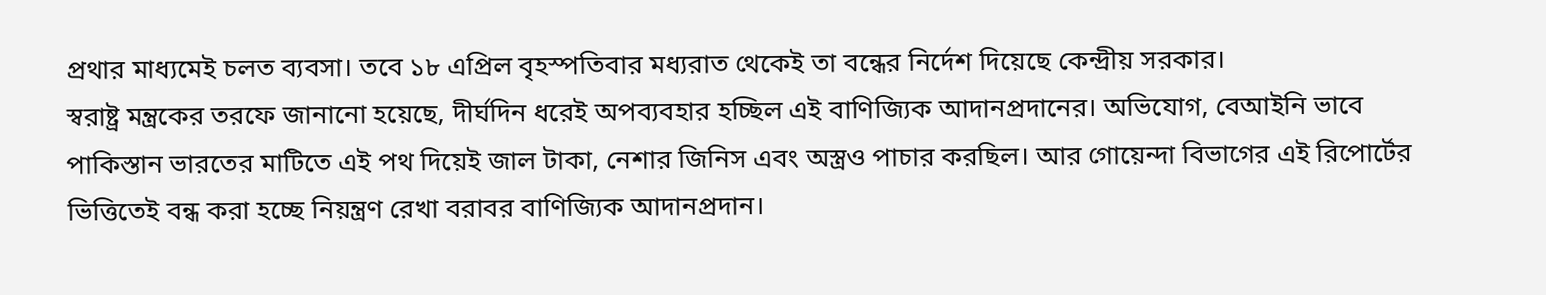প্রথার মাধ্যমেই চলত ব্যবসা। তবে ১৮ এপ্রিল বৃহস্পতিবার মধ্যরাত থেকেই তা বন্ধের নির্দেশ দিয়েছে কেন্দ্রীয় সরকার।
স্বরাষ্ট্র মন্ত্রকের তরফে জানানো হয়েছে, দীর্ঘদিন ধরেই অপব্যবহার হচ্ছিল এই বাণিজ্যিক আদানপ্রদানের। অভিযোগ, বেআইনি ভাবে পাকিস্তান ভারতের মাটিতে এই পথ দিয়েই জাল টাকা, নেশার জিনিস এবং অস্ত্রও পাচার করছিল। আর গোয়েন্দা বিভাগের এই রিপোর্টের ভিত্তিতেই বন্ধ করা হচ্ছে নিয়ন্ত্রণ রেখা বরাবর বাণিজ্যিক আদানপ্রদান।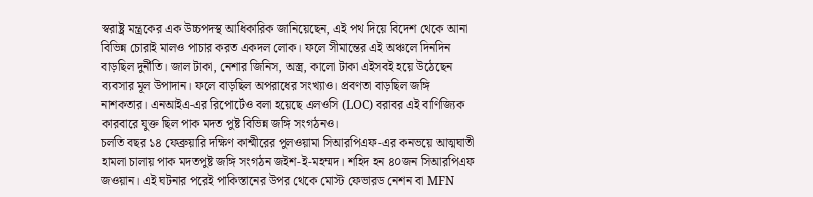স্বরাষ্ট্র মন্ত্রকের এক উচ্চপদস্থ আধিকারিক জানিয়েছেন, এই পথ দিয়ে বিদেশ থেকে আনা বিভিন্ন চোরাই মালও পাচার করত একদল লোক। ফলে সীমান্তের এই অঞ্চলে দিনদিন বাড়ছিল দুর্নীতি। জাল টাকা, নেশার জিনিস, অস্ত্র, কালো টাকা এইসবই হয়ে উঠেছেন ব্যবসার মূল উপাদান। ফলে বাড়ছিল অপরাধের সংখ্যাও। প্রবণতা বাড়ছিল জঙ্গি নাশকতার। এনআইএ-এর রিপোর্টেও বলা হয়েছে এলওসি (LOC) বরাবর এই বাণিজ্যিক কারবারে যুক্ত ছিল পাক মদত পুষ্ট বিভিন্ন জঙ্গি সংগঠনও।
চলতি বছর ১৪ ফেব্রুয়ারি দক্ষিণ কাশ্মীরের পুলওয়ামা সিআরপিএফ-এর কনভয়ে আত্মঘাতী হামলা চালায় পাক মদতপুষ্ট জঙ্গি সংগঠন জইশ-ই-মহম্মদ। শহিদ হন ৪০জন সিআরপিএফ জওয়ান। এই ঘটনার পরেই পাকিস্তানের উপর থেকে মোস্ট ফেভারড নেশন বা MFN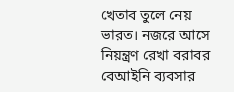খেতাব তুলে নেয় ভারত। নজরে আসে নিয়ন্ত্রণ রেখা বরাবর বেআইনি ব্যবসার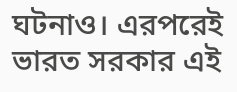ঘটনাও। এরপরেই ভারত সরকার এই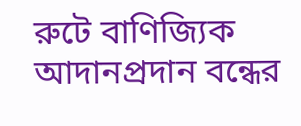রুটে বাণিজ্যিক আদানপ্রদান বন্ধের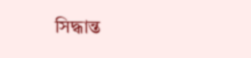সিদ্ধান্ত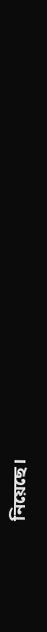নিয়েছে।